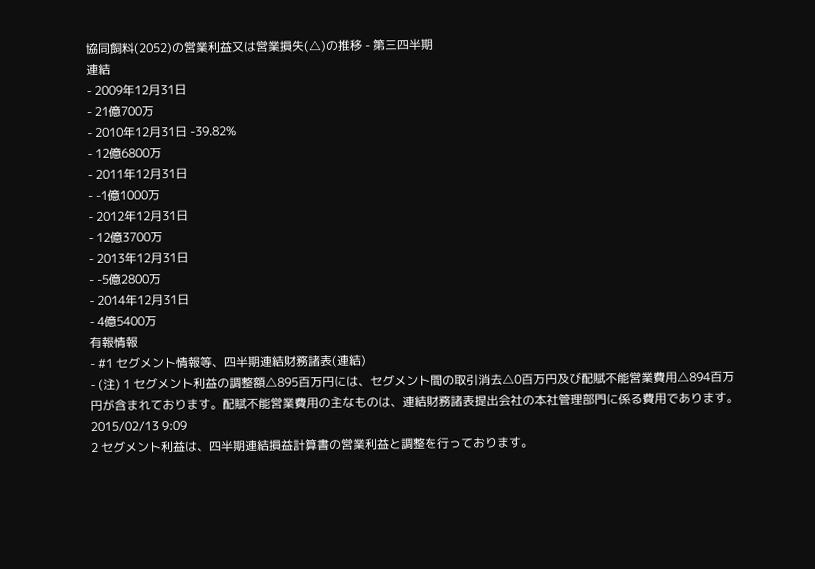協同飼料(2052)の営業利益又は営業損失(△)の推移 - 第三四半期
連結
- 2009年12月31日
- 21億700万
- 2010年12月31日 -39.82%
- 12億6800万
- 2011年12月31日
- -1億1000万
- 2012年12月31日
- 12億3700万
- 2013年12月31日
- -5億2800万
- 2014年12月31日
- 4億5400万
有報情報
- #1 セグメント情報等、四半期連結財務諸表(連結)
- (注) 1 セグメント利益の調整額△895百万円には、セグメント間の取引消去△0百万円及び配賦不能営業費用△894百万円が含まれております。配賦不能営業費用の主なものは、連結財務諸表提出会社の本社管理部門に係る費用であります。2015/02/13 9:09
2 セグメント利益は、四半期連結損益計算書の営業利益と調整を行っております。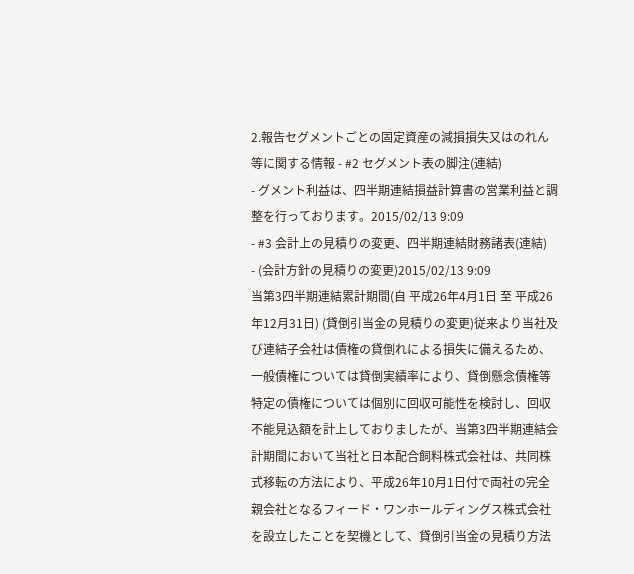2.報告セグメントごとの固定資産の減損損失又はのれん等に関する情報 - #2 セグメント表の脚注(連結)
- グメント利益は、四半期連結損益計算書の営業利益と調整を行っております。2015/02/13 9:09
- #3 会計上の見積りの変更、四半期連結財務諸表(連結)
- (会計方針の見積りの変更)2015/02/13 9:09
当第3四半期連結累計期間(自 平成26年4月1日 至 平成26年12月31日) (貸倒引当金の見積りの変更)従来より当社及び連結子会社は債権の貸倒れによる損失に備えるため、一般債権については貸倒実績率により、貸倒懸念債権等特定の債権については個別に回収可能性を検討し、回収不能見込額を計上しておりましたが、当第3四半期連結会計期間において当社と日本配合飼料株式会社は、共同株式移転の方法により、平成26年10月1日付で両社の完全親会社となるフィード・ワンホールディングス株式会社を設立したことを契機として、貸倒引当金の見積り方法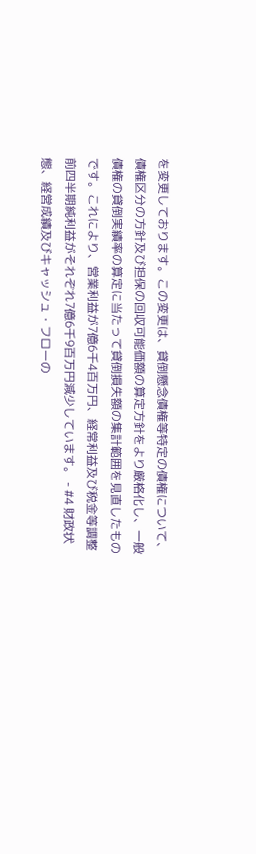を変更しております。この変更は、貸倒懸念債権等特定の債権について、債権区分の方針及び担保の回収可能価額の算定方針をより厳格化し、一般債権の貸倒実績率の算定に当たって貸倒損失額の集計範囲を見直したものです。これにより、営業利益が7億6千4百万円、経常利益及び税金等調整前四半期純利益がそれぞれ7億6千9百万円減少しています。 - #4 財政状態、経営成績及びキャッシュ・フローの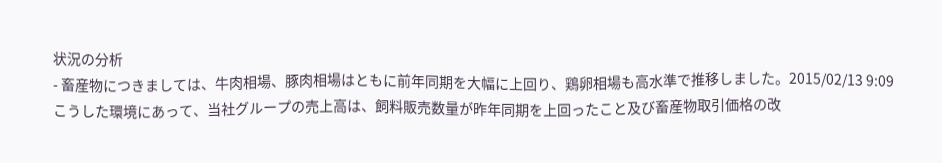状況の分析
- 畜産物につきましては、牛肉相場、豚肉相場はともに前年同期を大幅に上回り、鶏卵相場も高水準で推移しました。2015/02/13 9:09
こうした環境にあって、当社グループの売上高は、飼料販売数量が昨年同期を上回ったこと及び畜産物取引価格の改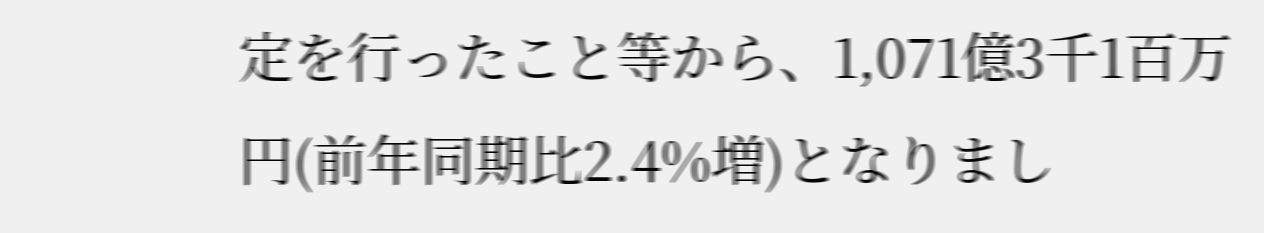定を行ったこと等から、1,071億3千1百万円(前年同期比2.4%増)となりまし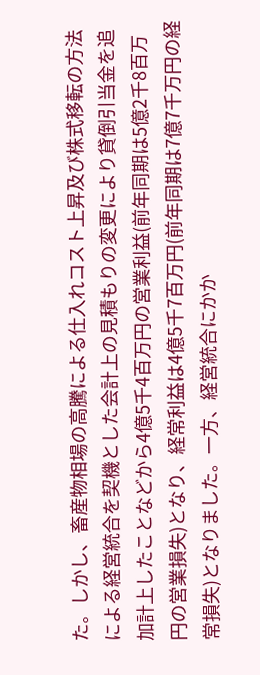た。しかし、畜産物相場の高騰による仕入れコスト上昇及び株式移転の方法による経営統合を契機とした会計上の見積もりの変更により貸倒引当金を追加計上したことなどから4億5千4百万円の営業利益(前年同期は5億2千8百万円の営業損失)となり、経常利益は4億5千7百万円(前年同期は7億7千万円の経常損失)となりました。一方、経営統合にかか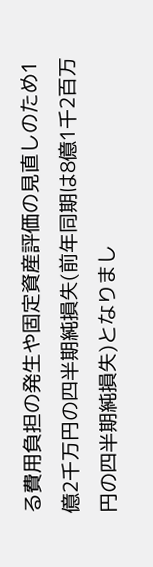る費用負担の発生や固定資産評価の見直しのため1億2千万円の四半期純損失(前年同期は8億1千2百万円の四半期純損失)となりまし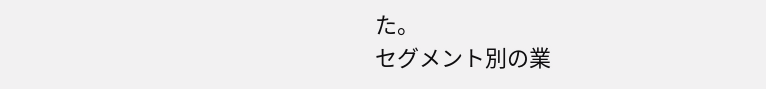た。
セグメント別の業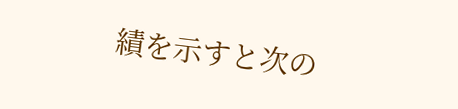績を示すと次の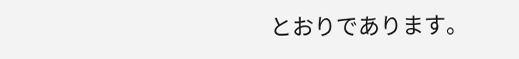とおりであります。